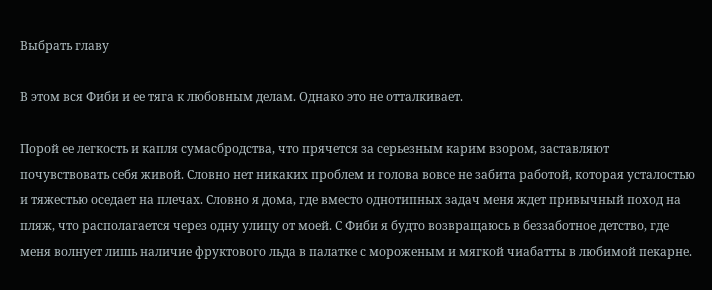Выбрать главу

В этом вся Фиби и ее тяга к любовным делам. Однако это не отталкивает.

Порой ее легкость и капля сумасбродства, что прячется за серьезным карим взором, заставляют почувствовать себя живой. Словно нет никаких проблем и голова вовсе не забита работой, которая усталостью и тяжестью оседает на плечах. Словно я дома, где вместо однотипных задач меня ждет привычный поход на пляж, что располагается через одну улицу от моей. С Фиби я будто возвращаюсь в беззаботное детство, где меня волнует лишь наличие фруктового льда в палатке с мороженым и мягкой чиабатты в любимой пекарне.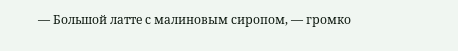— Большой латте с малиновым сиропом, — громко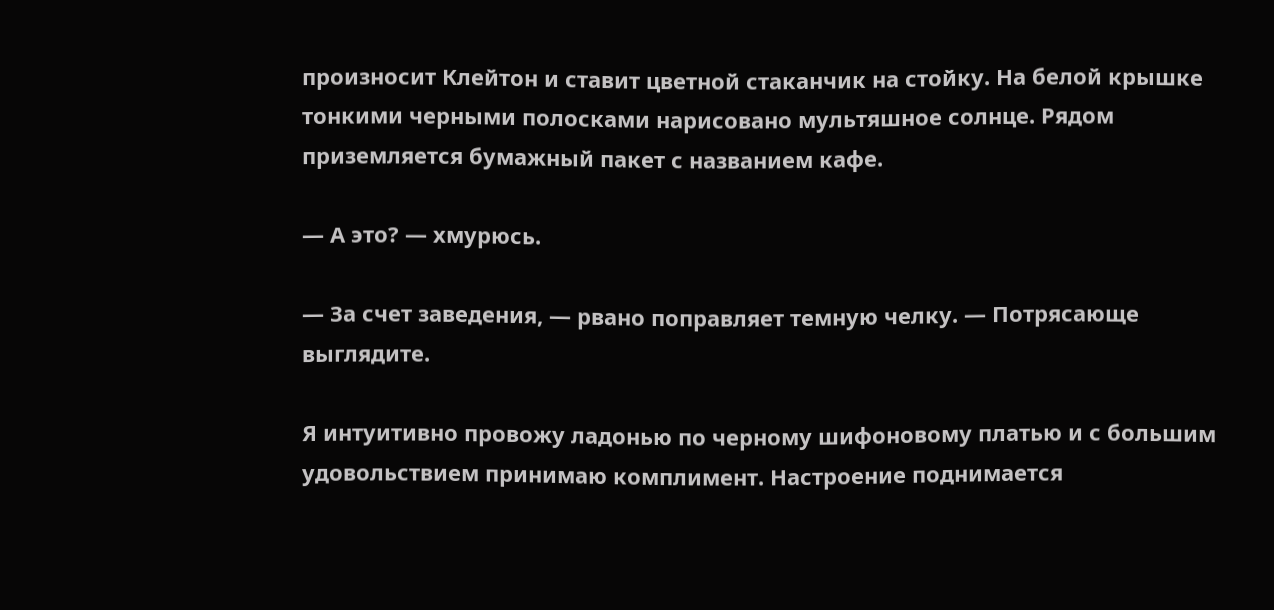произносит Клейтон и ставит цветной стаканчик на стойку. На белой крышке тонкими черными полосками нарисовано мультяшное солнце. Рядом приземляется бумажный пакет с названием кафе.

— А это? — хмурюсь.

— За счет заведения, — рвано поправляет темную челку. — Потрясающе выглядите.

Я интуитивно провожу ладонью по черному шифоновому платью и с большим удовольствием принимаю комплимент. Настроение поднимается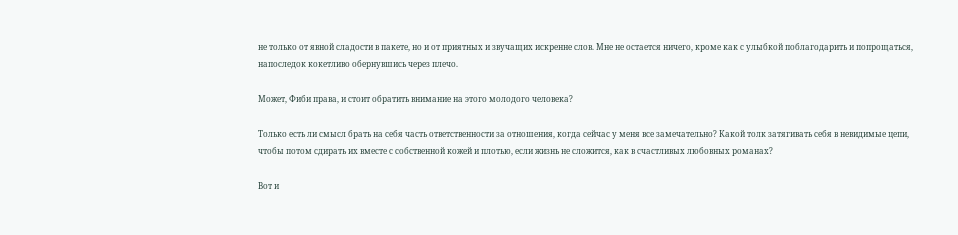не только от явной сладости в пакете, но и от приятных и звучащих искренне слов. Мне не остается ничего, кроме как с улыбкой поблагодарить и попрощаться, напоследок кокетливо обернувшись через плечо.

Может, Фиби права, и стоит обратить внимание на этого молодого человека?

Только есть ли смысл брать на себя часть ответственности за отношения, когда сейчас у меня все замечательно? Какой толк затягивать себя в невидимые цепи, чтобы потом сдирать их вместе с собственной кожей и плотью, если жизнь не сложится, как в счастливых любовных романах?

Вот и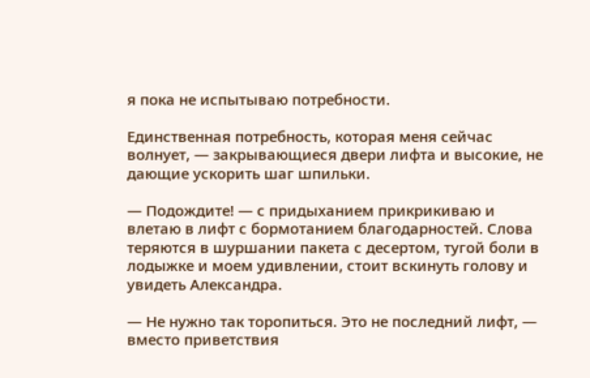я пока не испытываю потребности.

Единственная потребность, которая меня сейчас волнует, — закрывающиеся двери лифта и высокие, не дающие ускорить шаг шпильки.

— Подождите! — с придыханием прикрикиваю и влетаю в лифт с бормотанием благодарностей. Слова теряются в шуршании пакета с десертом, тугой боли в лодыжке и моем удивлении, стоит вскинуть голову и увидеть Александра.

— Не нужно так торопиться. Это не последний лифт, — вместо приветствия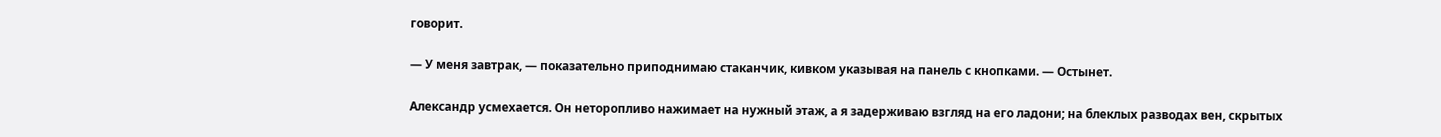говорит.

— У меня завтрак, — показательно приподнимаю стаканчик, кивком указывая на панель с кнопками. — Остынет.

Александр усмехается. Он неторопливо нажимает на нужный этаж, а я задерживаю взгляд на его ладони; на блеклых разводах вен, скрытых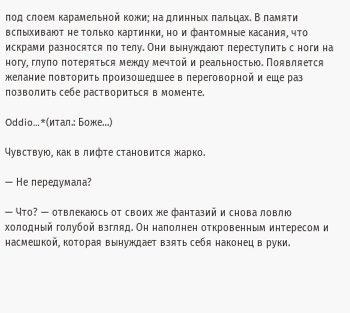под слоем карамельной кожи; на длинных пальцах. В памяти вспыхивают не только картинки, но и фантомные касания, что искрами разносятся по телу. Они вынуждают переступить с ноги на ногу, глупо потеряться между мечтой и реальностью. Появляется желание повторить произошедшее в переговорной и еще раз позволить себе раствориться в моменте.

Oddio…*(итал.: Боже…)

Чувствую, как в лифте становится жарко.

— Не передумала?

— Что? — отвлекаюсь от своих же фантазий и снова ловлю холодный голубой взгляд. Он наполнен откровенным интересом и насмешкой, которая вынуждает взять себя наконец в руки.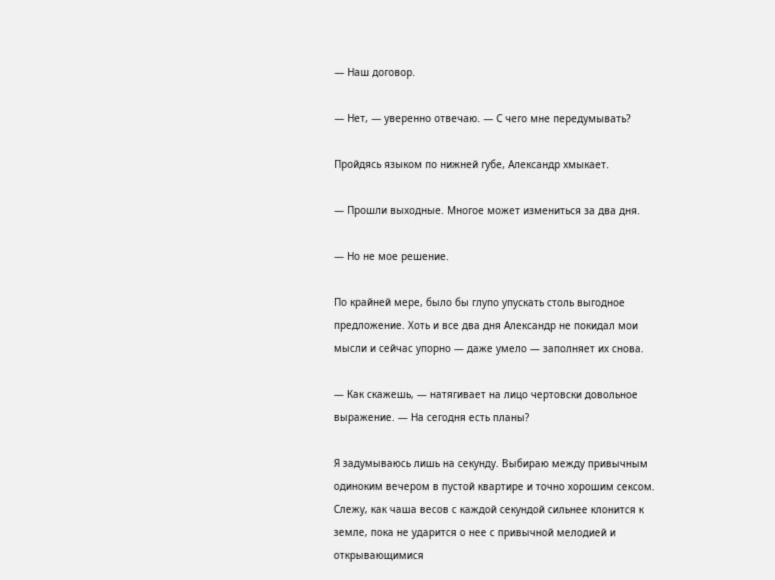— Наш договор.

— Нет, — уверенно отвечаю. — С чего мне передумывать?

Пройдясь языком по нижней губе, Александр хмыкает.

— Прошли выходные. Многое может измениться за два дня.

— Но не мое решение.

По крайней мере, было бы глупо упускать столь выгодное предложение. Хоть и все два дня Александр не покидал мои мысли и сейчас упорно — даже умело — заполняет их снова.

— Как скажешь, — натягивает на лицо чертовски довольное выражение. — На сегодня есть планы?

Я задумываюсь лишь на секунду. Выбираю между привычным одиноким вечером в пустой квартире и точно хорошим сексом. Слежу, как чаша весов с каждой секундой сильнее клонится к земле, пока не ударится о нее с привычной мелодией и открывающимися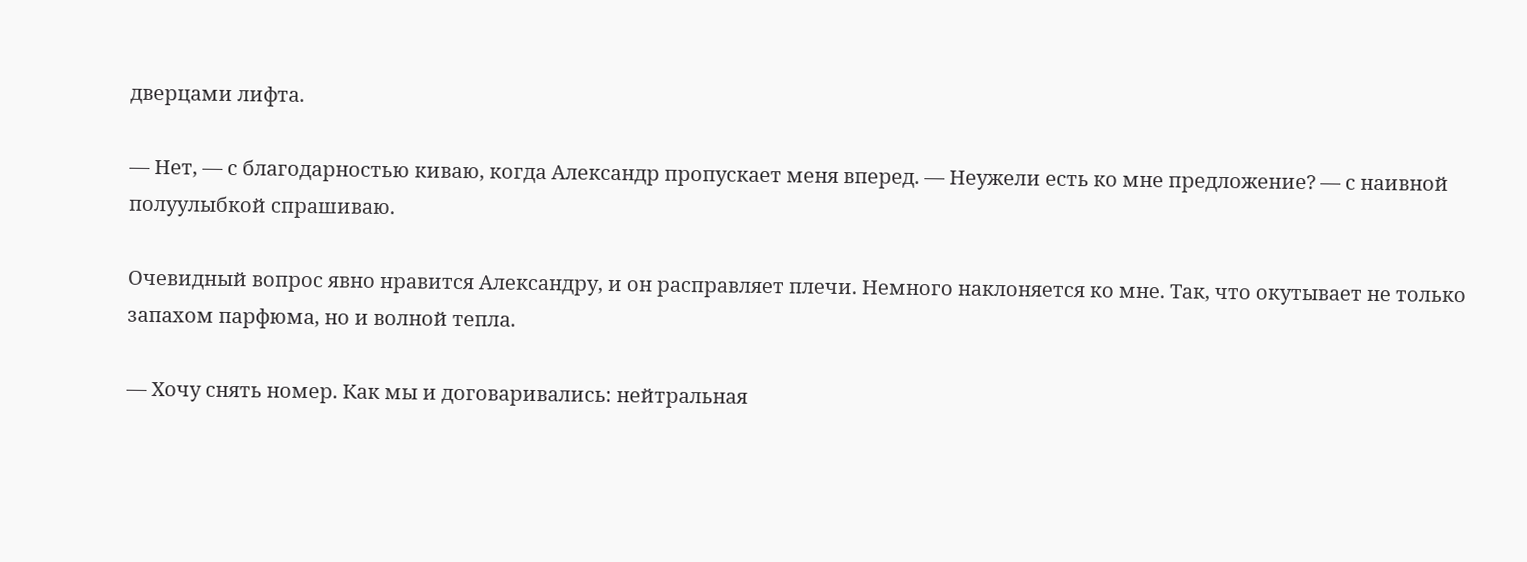дверцами лифта.

— Нет, — с благодарностью киваю, когда Александр пропускает меня вперед. — Неужели есть ко мне предложение? — с наивной полуулыбкой спрашиваю.

Очевидный вопрос явно нравится Александру, и он расправляет плечи. Немного наклоняется ко мне. Так, что окутывает не только запахом парфюма, но и волной тепла.

— Хочу снять номер. Как мы и договаривались: нейтральная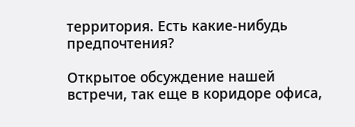территория. Есть какие-нибудь предпочтения?

Открытое обсуждение нашей встречи, так еще в коридоре офиса,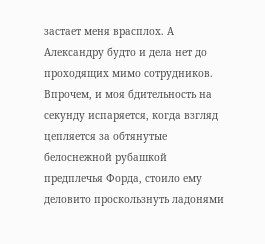застает меня врасплох. А Александру будто и дела нет до проходящих мимо сотрудников. Впрочем, и моя бдительность на секунду испаряется, когда взгляд цепляется за обтянутые белоснежной рубашкой предплечья Форда, стоило ему деловито проскользнуть ладонями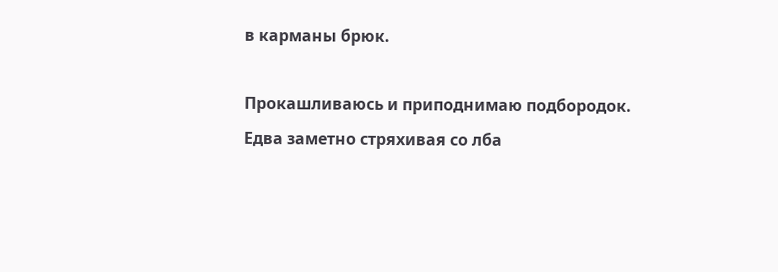в карманы брюк.

Прокашливаюсь и приподнимаю подбородок. Едва заметно стряхивая со лба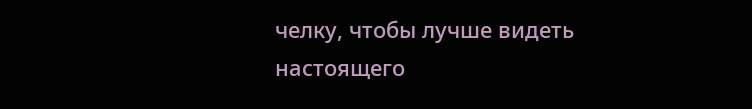челку, чтобы лучше видеть настоящего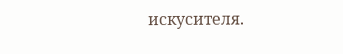искусителя.